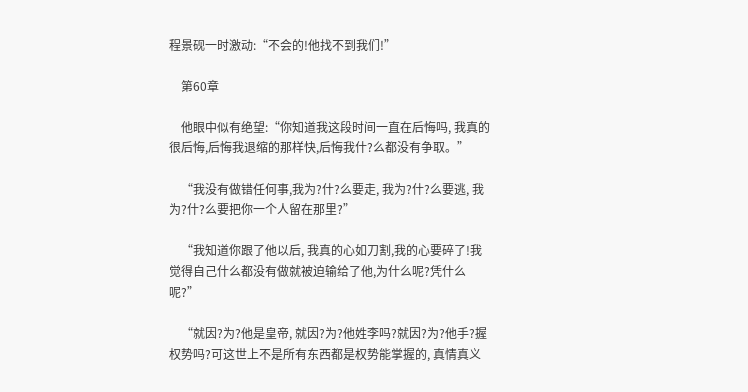程景砚一时激动:“不会的!他找不到我们!”

    第60章

    他眼中似有绝望:“你知道我这段时间一直在后悔吗, 我真的很后悔,后悔我退缩的那样快,后悔我什?么都没有争取。”

    “我没有做错任何事,我为?什?么要走, 我为?什?么要逃, 我为?什?么要把你一个人留在那里?”

    “我知道你跟了他以后, 我真的心如刀割,我的心要碎了!我觉得自己什么都没有做就被迫输给了他,为什么呢?凭什么呢?”

    “就因?为?他是皇帝, 就因?为?他姓李吗?就因?为?他手?握权势吗?可这世上不是所有东西都是权势能掌握的, 真情真义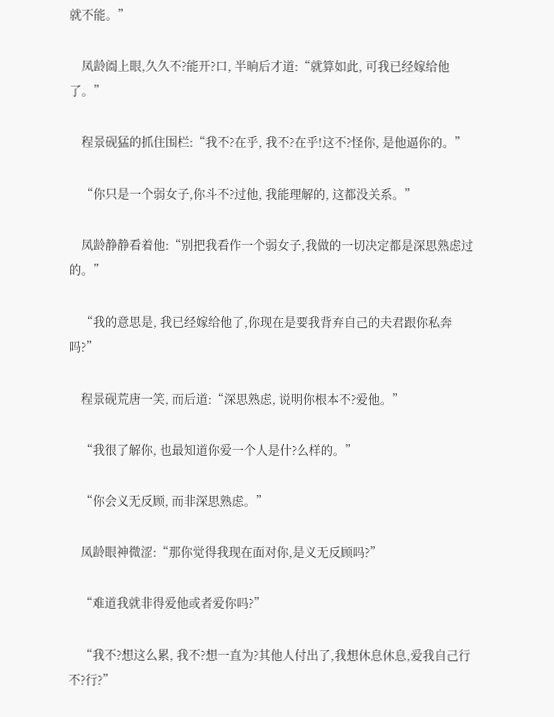就不能。”

    凤龄阖上眼,久久不?能开?口, 半晌后才道:“就算如此, 可我已经嫁给他了。”

    程景砚猛的抓住围栏:“我不?在乎, 我不?在乎!这不?怪你, 是他逼你的。”

    “你只是一个弱女子,你斗不?过他, 我能理解的, 这都没关系。”

    凤龄静静看着他:“别把我看作一个弱女子,我做的一切决定都是深思熟虑过的。”

    “我的意思是, 我已经嫁给他了,你现在是要我背弃自己的夫君跟你私奔吗?”

    程景砚荒唐一笑, 而后道:“深思熟虑, 说明你根本不?爱他。”

    “我很了解你, 也最知道你爱一个人是什?么样的。”

    “你会义无反顾, 而非深思熟虑。”

    凤龄眼神微涩:“那你觉得我现在面对你,是义无反顾吗?”

    “难道我就非得爱他或者爱你吗?”

    “我不?想这么累, 我不?想一直为?其他人付出了,我想休息休息,爱我自己行不?行?”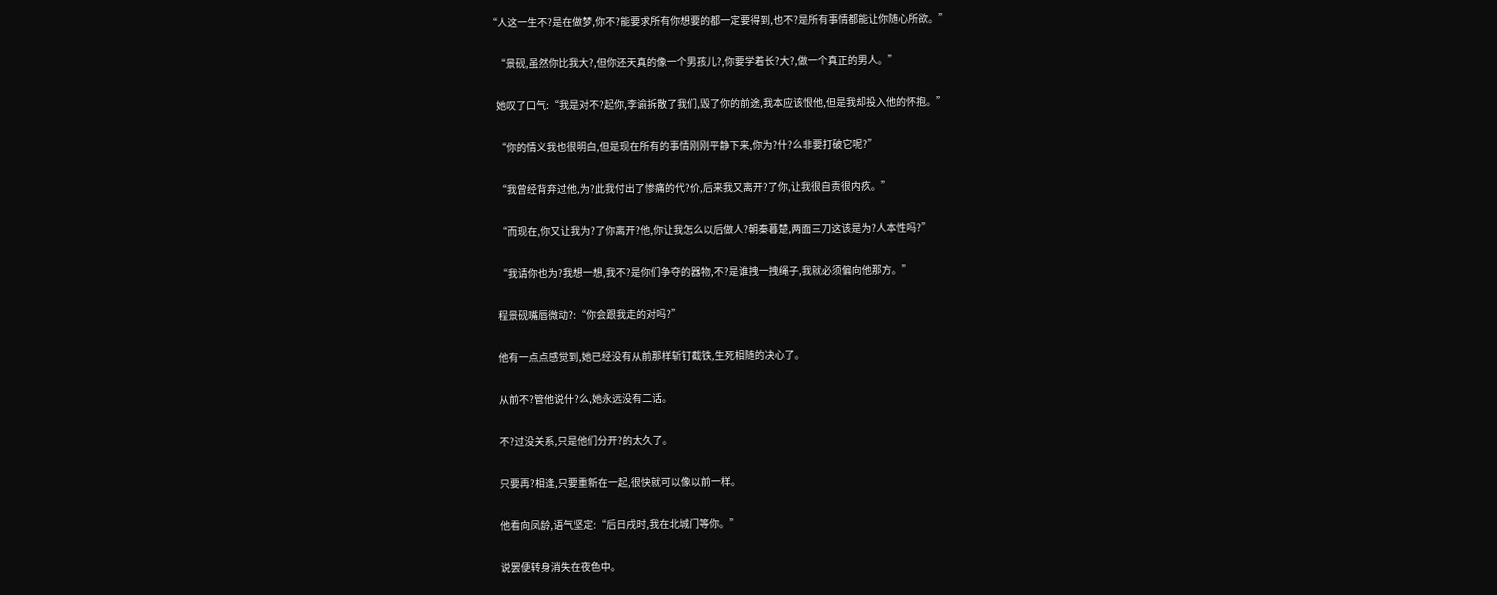“人这一生不?是在做梦,你不?能要求所有你想要的都一定要得到,也不?是所有事情都能让你随心所欲。”

    “景砚,虽然你比我大?,但你还天真的像一个男孩儿?,你要学着长?大?,做一个真正的男人。”

    她叹了口气:“我是对不?起你,李谕拆散了我们,毁了你的前途,我本应该恨他,但是我却投入他的怀抱。”

    “你的情义我也很明白,但是现在所有的事情刚刚平静下来,你为?什?么非要打破它呢?”

    “我曾经背弃过他,为?此我付出了惨痛的代?价,后来我又离开?了你,让我很自责很内疚。”

    “而现在,你又让我为?了你离开?他,你让我怎么以后做人?朝秦暮楚,两面三刀这该是为?人本性吗?”

    “我请你也为?我想一想,我不?是你们争夺的器物,不?是谁拽一拽绳子,我就必须偏向他那方。”

    程景砚嘴唇微动?:“你会跟我走的对吗?”

    他有一点点感觉到,她已经没有从前那样斩钉截铁,生死相随的决心了。

    从前不?管他说什?么,她永远没有二话。

    不?过没关系,只是他们分开?的太久了。

    只要再?相逢,只要重新在一起,很快就可以像以前一样。

    他看向凤龄,语气坚定:“后日戌时,我在北城门等你。”

    说罢便转身消失在夜色中。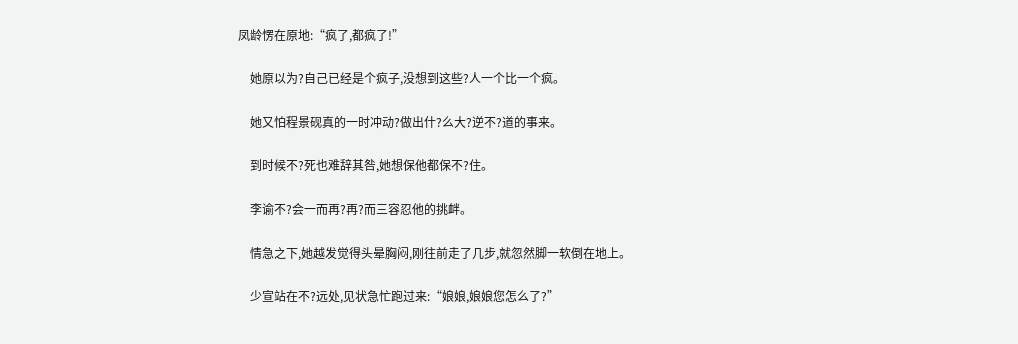凤龄愣在原地:“疯了,都疯了!”

    她原以为?自己已经是个疯子,没想到这些?人一个比一个疯。

    她又怕程景砚真的一时冲动?做出什?么大?逆不?道的事来。

    到时候不?死也难辞其咎,她想保他都保不?住。

    李谕不?会一而再?再?而三容忍他的挑衅。

    情急之下,她越发觉得头晕胸闷,刚往前走了几步,就忽然脚一软倒在地上。

    少宣站在不?远处,见状急忙跑过来:“娘娘,娘娘您怎么了?”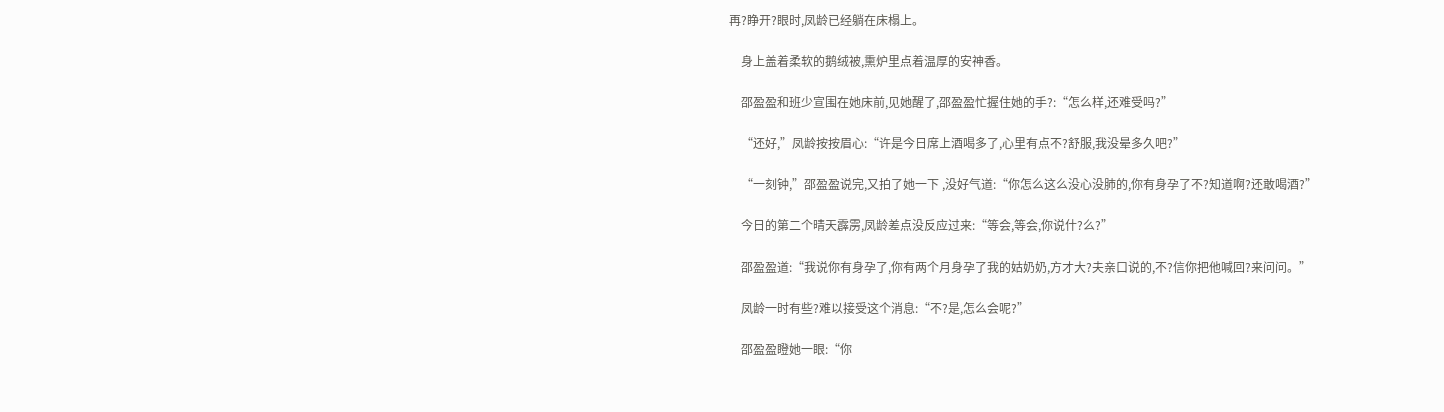再?睁开?眼时,凤龄已经躺在床榻上。

    身上盖着柔软的鹅绒被,熏炉里点着温厚的安神香。

    邵盈盈和班少宣围在她床前,见她醒了,邵盈盈忙握住她的手?:“怎么样,还难受吗?”

    “还好,”凤龄按按眉心:“许是今日席上酒喝多了,心里有点不?舒服,我没晕多久吧?”

    “一刻钟,”邵盈盈说完,又拍了她一下 ,没好气道:“你怎么这么没心没肺的,你有身孕了不?知道啊?还敢喝酒?”

    今日的第二个晴天霹雳,凤龄差点没反应过来:“等会,等会,你说什?么?”

    邵盈盈道:“我说你有身孕了,你有两个月身孕了我的姑奶奶,方才大?夫亲口说的,不?信你把他喊回?来问问。”

    凤龄一时有些?难以接受这个消息:“不?是,怎么会呢?”

    邵盈盈瞪她一眼:“你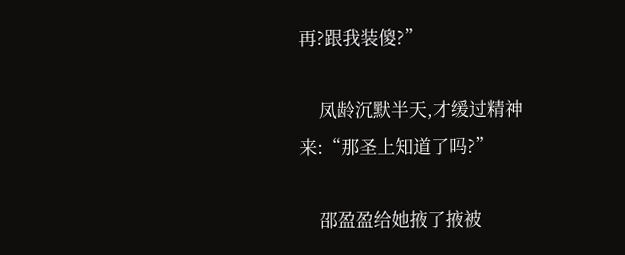再?跟我装傻?”

    凤龄沉默半天,才缓过精神来:“那圣上知道了吗?”

    邵盈盈给她掖了掖被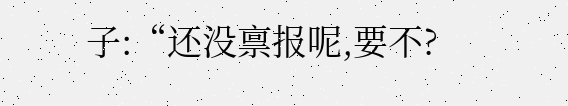子:“还没禀报呢,要不?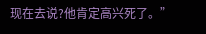现在去说?他肯定高兴死了。”